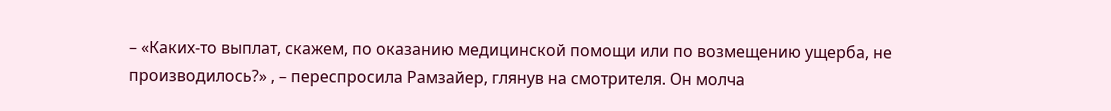– «Каких-то выплат, скажем, по оказанию медицинской помощи или по возмещению ущерба, не производилось?» , – переспросила Рамзайер, глянув на смотрителя. Он молча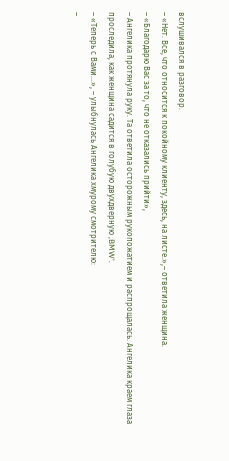вслушивался в разговор.
– «Нет. Все, что относится к покойному клиенту, здесь, на листе.»,– ответила женщина.
– «Благодарю Вас за то, что не отказались прийти»,
– Ангелика протянула руку. Та ответила осторожным рукопожатием и распрощалась. Ангелика краем глаза проследила, как женщина садится в голубую двухдверную ‚BMW‘.
– «Теперь с Вами…», – улыбнулась Ангелика хмурому смотрителю:
–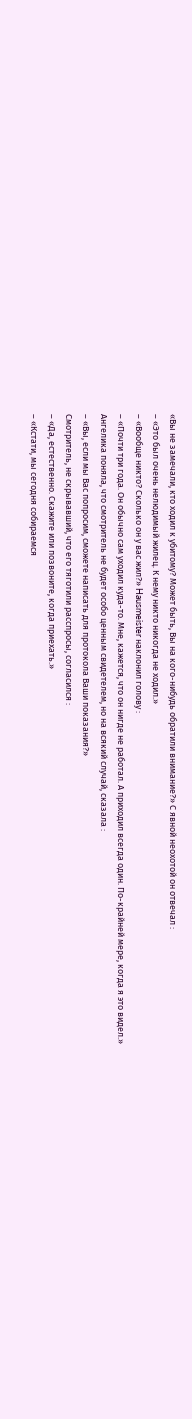«Вы не замечали, кто ходил к убитому? Может быть, Вы на кого-нибудь обратили внимание?» С явной неохотой он отвечал :
– «Это был очень нелюдимый жилец. К нему никто никогда не ходил.»
– «Вообще никто? Сколько он у вас жил?» Hausmeister наклонил голову :
– «Почти три года. Он обычно сам уходил куда-то. Мне, кажется, что он нигде не работал. А приходил всегда один. По-крайней мере, когда я это видел.»
Ангелика поняла, что смотритель не будет особо ценным свидетелем, но на всякий случай, сказала :
– «Вы, если мы Вас попросим, сможете написать для протокола Ваши показания?»
Смотритель, не скрывавший, что его тяготили расспросы, согласился :
– «Да, естественно. Скажите или позвоните, когда приехать.»
– «Кстати, мы сегодня собираемся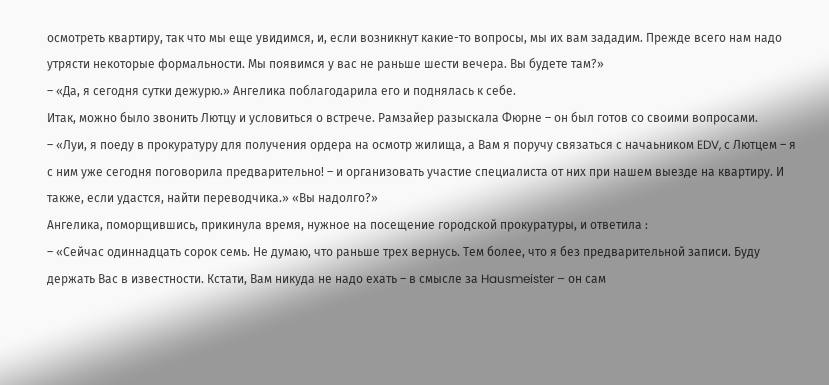осмотреть квартиру, так что мы еще увидимся, и, если возникнут какие-то вопросы, мы их вам зададим. Прежде всего нам надо утрясти некоторые формальности. Мы появимся у вас не раньше шести вечера. Вы будете там?»
– «Да, я сегодня сутки дежурю.» Ангелика поблагодарила его и поднялась к себе.
Итак, можно было звонить Лютцу и условиться о встрече. Рамзайер разыскала Фюрне – он был готов со своими вопросами.
– «Луи, я поеду в прокуратуру для получения ордера на осмотр жилища, а Вам я поручу связаться с начаьником EDV, с Лютцем – я с ним уже сегодня поговорила предварительно! – и организовать участие специалиста от них при нашем выезде на квартиру. И также, если удастся, найти переводчика.» «Вы надолго?»
Ангелика, поморщившись, прикинула время, нужное на посещение городской прокуратуры, и ответила :
– «Сейчас одиннадцать сорок семь. Не думаю, что раньше трех вернусь. Тем более, что я без предварительной записи. Буду держать Вас в известности. Кстати, Вам никуда не надо ехать – в смысле за Hausmeister – он сам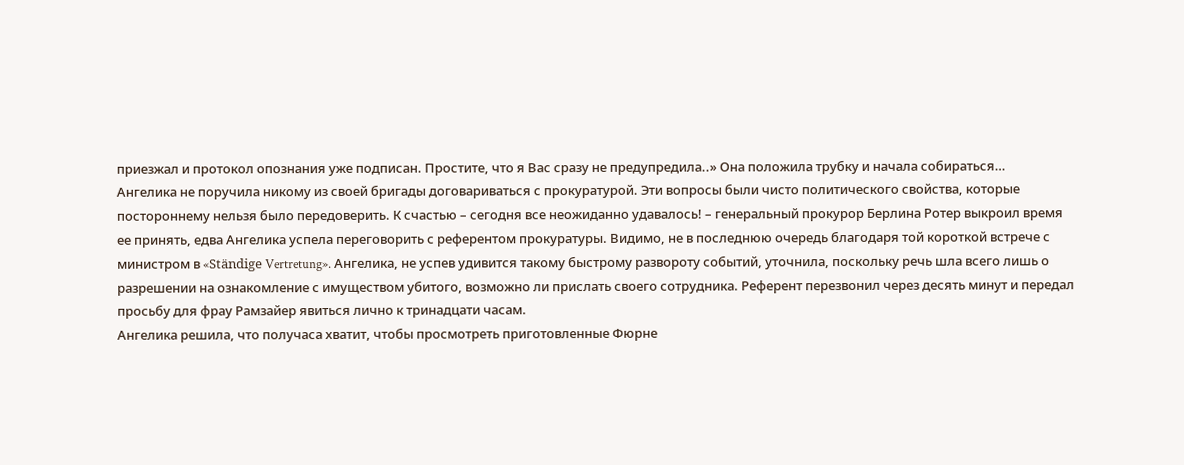приезжал и протокол опознания уже подписан. Простите, что я Вас сразу не предупредила..» Она положила трубку и начала собираться…
Ангелика не поручила никому из своей бригады договариваться с прокуратурой. Эти вопросы были чисто политического свойства, которые постороннему нельзя было передоверить. К счастью – сегодня все неожиданно удавалось! – генеральный прокурор Берлина Ротер выкроил время ее принять, едва Ангелика успела переговорить с референтом прокуратуры. Видимо, не в последнюю очередь благодаря той короткой встрече с министром в «Ständige Vertretung». Ангелика, не успев удивится такому быстрому развороту событий, уточнила, поскольку речь шла всего лишь о разрешении на ознакомление с имуществом убитого, возможно ли прислать своего сотрудника. Референт перезвонил через десять минут и передал просьбу для фрау Рамзайер явиться лично к тринадцати часам.
Ангелика решила, что получаса хватит, чтобы просмотреть приготовленные Фюрне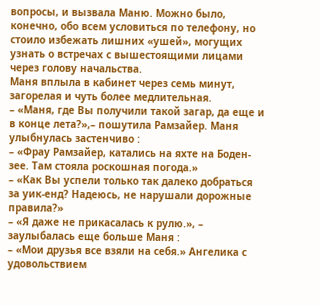вопросы, и вызвала Маню. Можно было, конечно, обо всем условиться по телефону, но стоило избежать лишних «ушей», могущих узнать о встречах с вышестоящими лицами через голову начальства.
Маня вплыла в кабинет через семь минут, загорелая и чуть более медлительная.
– «Маня, где Вы получили такой загар, да еще и в конце лета?»,– пошутила Рамзайер. Маня улыбнулась застенчиво :
– «Фрау Рамзайер, катались на яхте на Боден-зее. Там стояла роскошная погода.»
– «Как Вы успели только так далеко добраться за уик-енд? Надеюсь, не нарушали дорожные правила?»
– «Я даже не прикасалась к рулю.», – заулыбалась еще больше Маня :
– «Мои друзья все взяли на себя.» Ангелика с удовольствием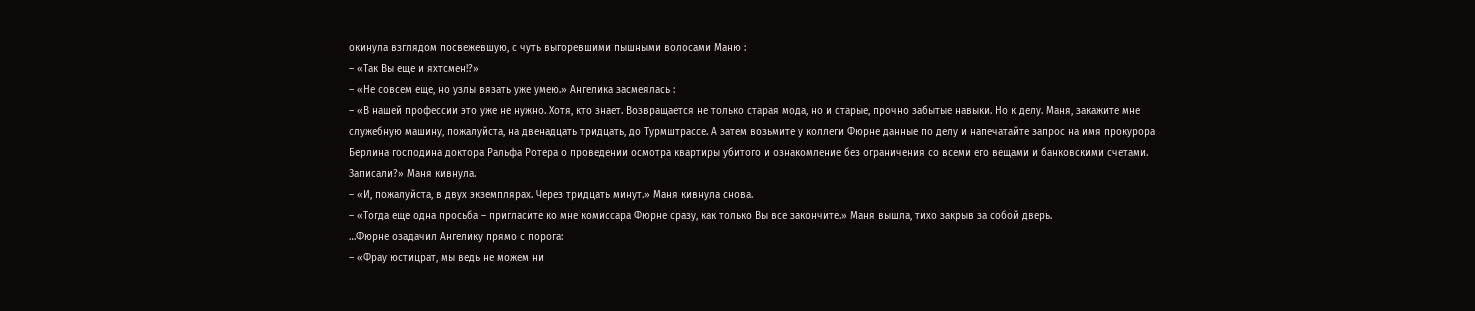окинула взглядом посвежевшую, с чуть выгоревшими пышными волосами Маню :
– «Так Вы еще и яхтсмен!?»
– «Не совсем еще, но узлы вязать уже умею.» Ангелика засмеялась :
– «В нашей профессии это уже не нужно. Хотя, кто знает. Возвращается не только старая мода, но и старые, прочно забытые навыки. Но к делу. Маня, закажите мне служебную машину, пожалуйста, на двенадцать тридцать, до Турмштрассе. А затем возьмите у коллеги Фюрне данные по делу и напечатайте запрос на имя прокурора Берлина господина доктора Ральфа Ротера о проведении осмотра квартиры убитого и ознакомление без ограничения со всеми его вещами и банковскими счетами. Записали?» Маня кивнула.
– «И, пожалуйста, в двух экземплярах. Через тридцать минут.» Маня кивнула снова.
– «Тогда еще одна просьба – пригласите ко мне комиссара Фюрне сразу, как только Вы все закончите.» Маня вышла, тихо закрыв за собой дверь.
…Фюрне озадачил Ангелику прямо с порога:
– «Фрау юстицрат, мы ведь не можем ни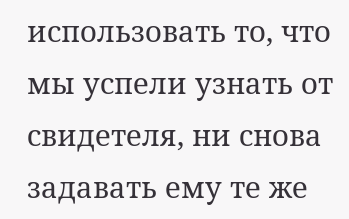использовать то, что мы успели узнать от свидетеля, ни снова задавать ему те же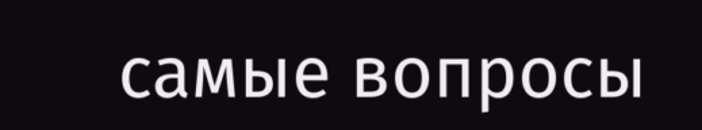самые вопросы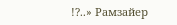!?..» Рамзайер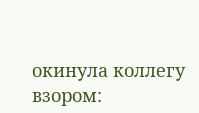окинула коллегу взором: